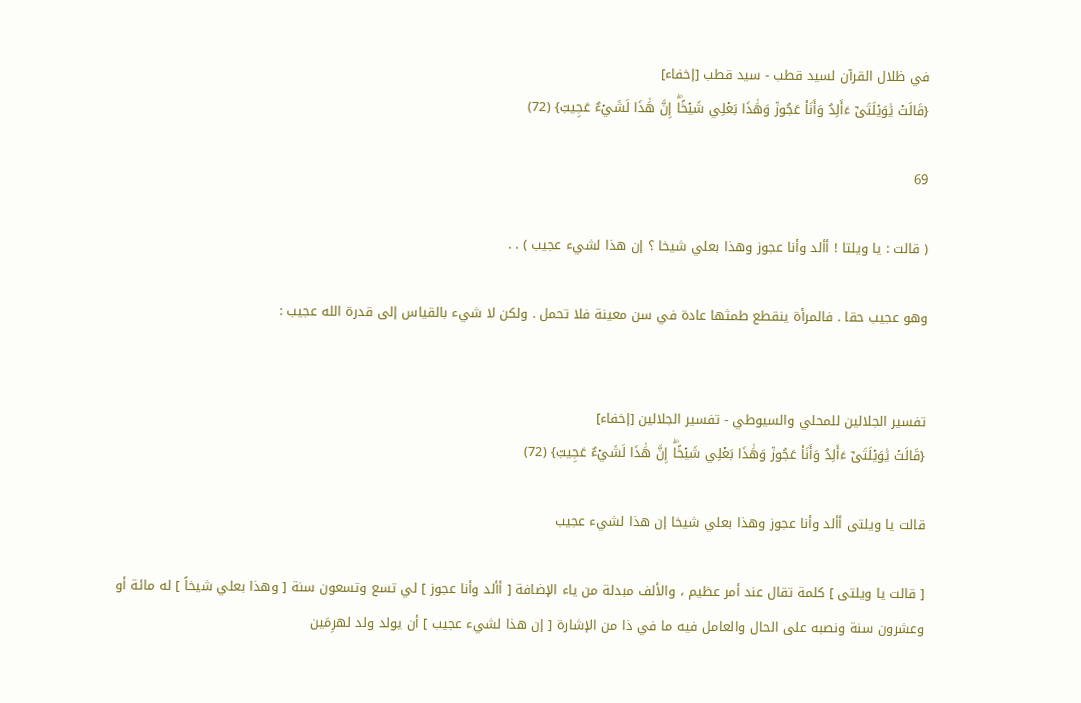في ظلال القرآن لسيد قطب - سيد قطب [إخفاء]
{قَالَتۡ يَٰوَيۡلَتَىٰٓ ءَأَلِدُ وَأَنَا۠ عَجُوزٞ وَهَٰذَا بَعۡلِي شَيۡخًاۖ إِنَّ هَٰذَا لَشَيۡءٌ عَجِيبٞ} (72)

69

( قالت : يا ويلتا ! أألد وأنا عجوز وهذا بعلي شيخا ؟ إن هذا لشيء عجيب ) . .

وهو عجيب حقا . فالمرأة ينقطع طمثها عادة في سن معينة فلا تحمل . ولكن لا شيء بالقياس إلى قدرة الله عجيب :


تفسير الجلالين للمحلي والسيوطي - تفسير الجلالين [إخفاء]
{قَالَتۡ يَٰوَيۡلَتَىٰٓ ءَأَلِدُ وَأَنَا۠ عَجُوزٞ وَهَٰذَا بَعۡلِي شَيۡخًاۖ إِنَّ هَٰذَا لَشَيۡءٌ عَجِيبٞ} (72)

قالت يا ويلتى أألد وأنا عجوز وهذا بعلي شيخا إن هذا لشيء عجيب

[ قالت يا ويلتى ] كلمة تقال عند أمر عظيم ، والألف مبدلة من ياء الإضافة [ أألد وأنا عجوز ] لي تسع وتسعون سنة [ وهذا بعلي شيخاً ] له مائة أو وعشرون سنة ونصبه على الحال والعامل فيه ما في ذا من الإشارة [ إن هذا لشيء عجيب ] أن يولد ولد لهرِمَين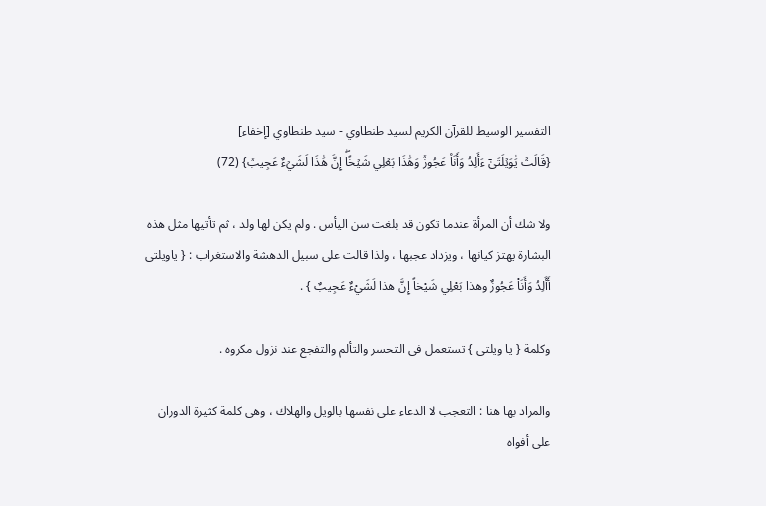التفسير الوسيط للقرآن الكريم لسيد طنطاوي - سيد طنطاوي [إخفاء]
{قَالَتۡ يَٰوَيۡلَتَىٰٓ ءَأَلِدُ وَأَنَا۠ عَجُوزٞ وَهَٰذَا بَعۡلِي شَيۡخًاۖ إِنَّ هَٰذَا لَشَيۡءٌ عَجِيبٞ} (72)

ولا شك أن المرأة عندما تكون قد بلغت سن اليأس . ولم يكن لها ولد ، ثم تأتيها مثل هذه البشارة يهتز كيانها ، ويزداد عجبها ، ولذا قالت على سبيل الدهشة والاستغراب : { ياويلتى أَأَلِدُ وَأَنَاْ عَجُوزٌ وهذا بَعْلِي شَيْخاً إِنَّ هذا لَشَيْءٌ عَجِيبٌ } .

وكلمة { يا ويلتى } تستعمل فى التحسر والتألم والتفجع عند نزول مكروه .

والمراد بها هنا : التعجب لا الدعاء على نفسها بالويل والهلاك ، وهى كلمة كثيرة الدوران على أفواه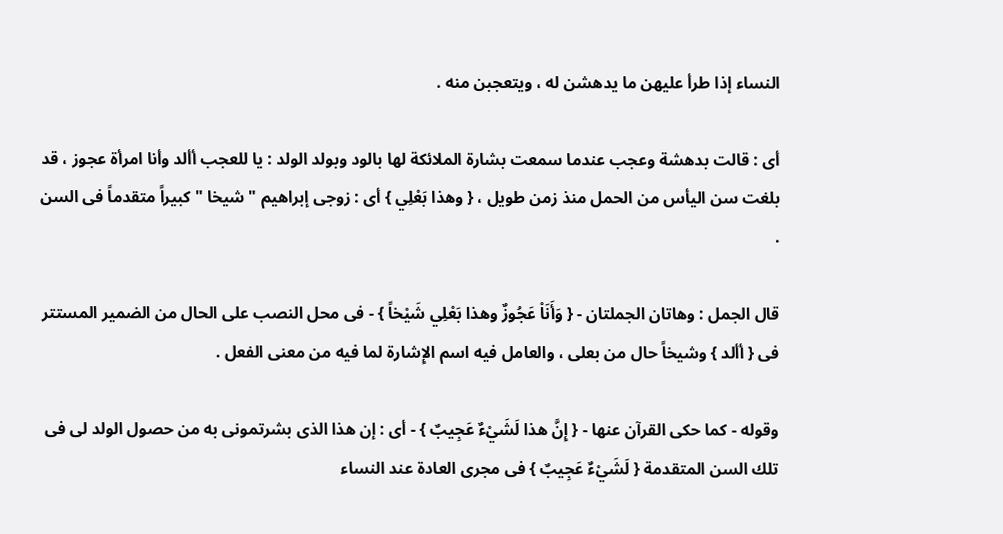النساء إذا طرأ عليهن ما يدهشن له ، ويتعجبن منه .

أى : قالت بدهشة وعجب عندما سمعت بشارة الملائكة لها بالود وبولد الولد : يا للعجب أألد وأنا امرأة عجوز ، قد بلغت سن اليأس من الحمل منذ زمن طويل ، { وهذا بَعْلِي } أى : زوجى إبراهيم " شيخا " كبيراً متقدماً فى السن .

قال الجمل : وهاتان الجملتان - { وَأَنَاْ عَجُوزٌ وهذا بَعْلِي شَيْخاً } - فى محل النصب على الحال من الضمير المستتر فى { أألد } وشيخاً حال من بعلى ، والعامل فيه اسم الإِشارة لما فيه من معنى الفعل .

وقوله - كما حكى القرآن عنها - { إِنَّ هذا لَشَيْءٌ عَجِيبٌ } - أى : إن هذا الذى بشرتمونى به من حصول الولد لى فى تلك السن المتقدمة { لَشَيْءٌ عَجِيبٌ } فى مجرى العادة عند النساء